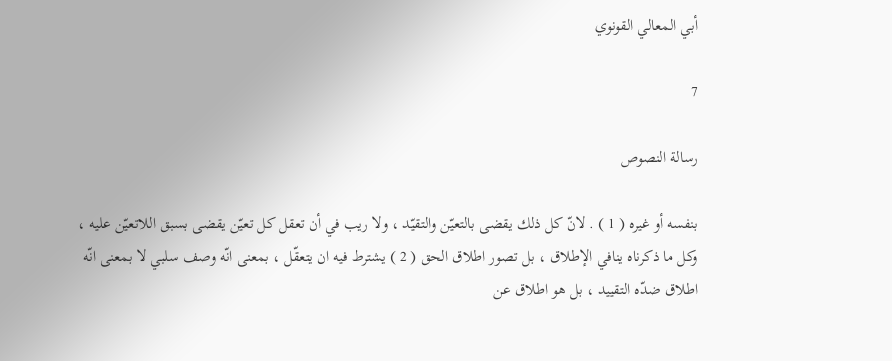أبي المعالي القونوي

7

رسالة النصوص

بنفسه أو غيره ( 1 ) . لانّ كل ذلك يقضى بالتعيّن والتقيّد ، ولا ريب في أن تعقل كل تعيّن يقضى بسبق اللاتعيّن عليه ، وكل ما ذكرناه ينافي الإطلاق ، بل تصور اطلاق الحق ( 2 ) يشترط فيه ان يتعقّل ، بمعنى انّه وصف سلبي لا بمعنى انّه اطلاق ضدّه التقييد ، بل هو اطلاق عن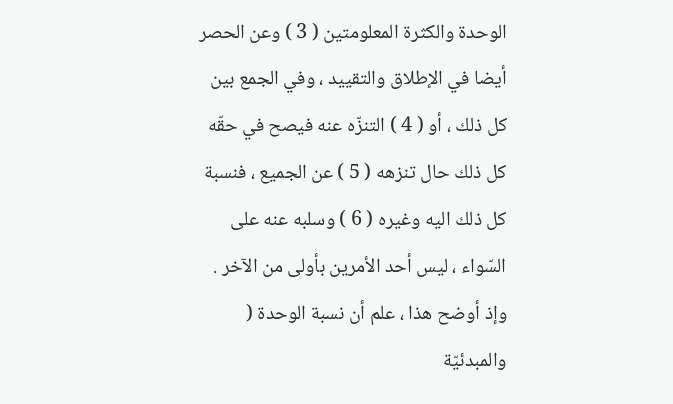الوحدة والكثرة المعلومتين ( 3 ) وعن الحصر أيضا في الإطلاق والتقييد ، وفي الجمع بين كل ذلك ، أو ( 4 ) التنزّه عنه فيصح في حقّه كل ذلك حال تنزهه ( 5 ) عن الجميع ، فنسبة كل ذلك اليه وغيره ( 6 ) وسلبه عنه على السّواء ، ليس أحد الأمرين بأولى من الآخر . وإذ أوضح هذا ، علم أن نسبة الوحدة ( والمبدئيّة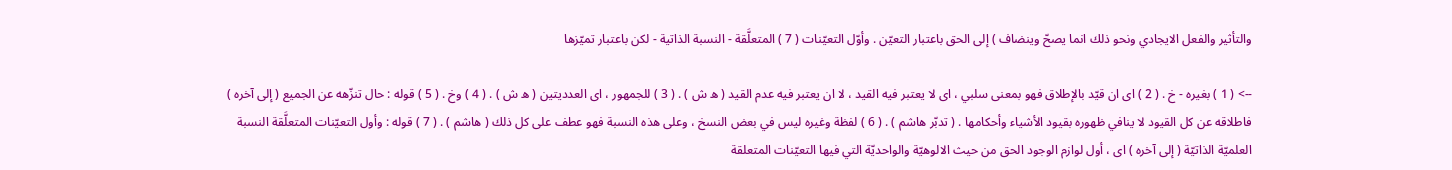والتأثير والفعل الايجادي ونحو ذلك انما يصحّ وينضاف ) إلى الحق باعتبار التعيّن . وأوّل التعيّنات ( 7 ) المتعلَّقة - النسبة الذاتية - لكن باعتبار تميّزها

--> ( 1 ) بغيره - خ . ( 2 ) اى ان قيّد بالإطلاق فهو بمعنى سلبي ، اى لا يعتبر فيه القيد ، لا ان يعتبر فيه عدم القيد ( ه ش ) . ( 3 ) للجمهور ، اى العدديتين ( ه ش ) . ( 4 ) وخ . ( 5 ) قوله : حال تنزّهه عن الجميع ( إلى آخره ) فاطلاقه عن كل القيود لا ينافي ظهوره بقيود الأشياء وأحكامها . ( تدبّر هاشم ) . ( 6 ) لفظة وغيره ليس في بعض النسخ ، وعلى هذه النسبة فهو عطف على كل ذلك ( هاشم ) . ( 7 ) قوله : وأول التعيّنات المتعلَّقة النسبة العلميّة الذاتيّة ( إلى آخره ) اى ، أول لوازم الوجود الحق من حيث الالوهيّة والواحديّة التي فيها التعيّنات المتعلقة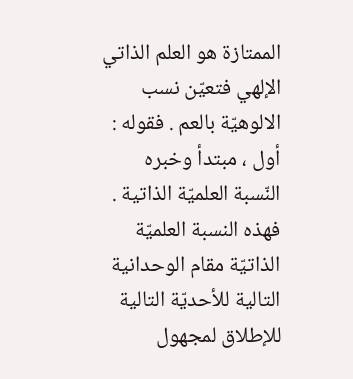الممتازة هو العلم الذاتي الإلهي فتعيّن نسب الالوهيّة بالعم . فقوله : أول ، مبتدأ وخبره النّسبة العلميّة الذاتية . فهذه النسبة العلميّة الذاتيّة مقام الوحدانية التالية للأحديّة التالية للإطلاق لمجهول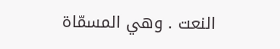النعت . وهي المسمّاة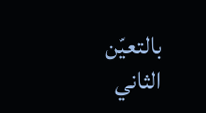بالتعيّن الثاني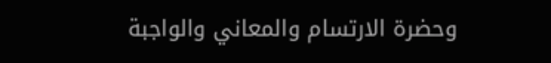وحضرة الارتسام والمعاني والواجبة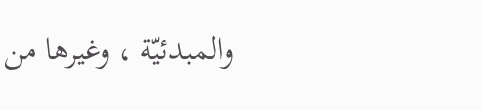والمبدئيّة ، وغيرها من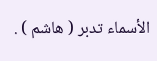الأسماء تدبر ( هاشم ) .